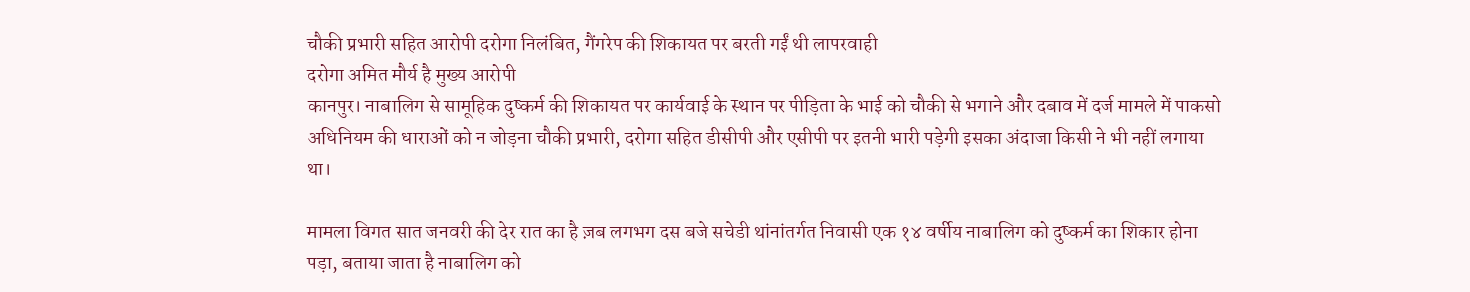चौकी प्रभारी सहित आरोपी दरोगा निलंबित, गैंगरेप की शिकायत पर बरती गईं थी लापरवाही
दरोगा अमित मौर्य है मुख्य आरोपी
कानपुर। नाबालिग से सामूहिक दुष्कर्म की शिकायत पर कार्यवाई के स्थान पर पीड़िता के भाई को चौकी से भगाने और दबाव में दर्ज मामले में पाकसो अधिनियम की धाराओं को न जोड़ना चौकी प्रभारी, दरोगा सहित डीसीपी और एसीपी पर इतनी भारी पड़ेगी इसका अंदाजा किसी ने भी नहीं लगाया था।

मामला विगत सात जनवरी की देर रात का है ज़ब लगभग दस बजे सचेडी थांनांतर्गत निवासी एक १४ वर्षीय नाबालिग को दुष्कर्म का शिकार होना पड़ा, बताया जाता है नाबालिग को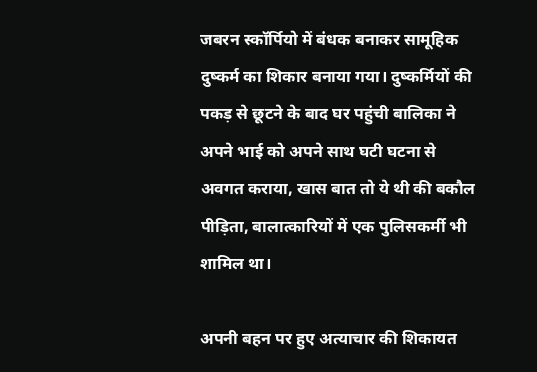जबरन स्कॉर्पियो में बंधक बनाकर सामूहिक दुष्कर्म का शिकार बनाया गया। दुष्कर्मियों की पकड़ से छूटने के बाद घर पहुंची बालिका ने अपने भाई को अपने साथ घटी घटना से अवगत कराया, खास बात तो ये थी की बकौल पीड़िता, बालात्कारियों में एक पुलिसकर्मी भी शामिल था।

अपनी बहन पर हुए अत्याचार की शिकायत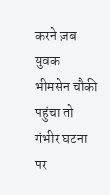करने ज़ब युवक भीमसेन चौकी पहुंचा तो गंभीर घटना पर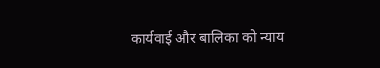कार्यवाई और बालिका को न्याय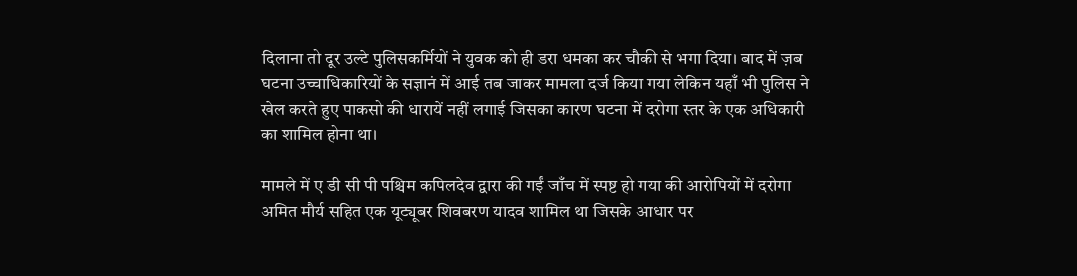दिलाना तो दूर उल्टे पुलिसकर्मियों ने युवक को ही डरा धमका कर चौकी से भगा दिया। बाद में ज़ब घटना उच्चाधिकारियों के सज्ञानं में आई तब जाकर मामला दर्ज किया गया लेकिन यहाँ भी पुलिस ने खेल करते हुए पाकसो की धारायें नहीं लगाई जिसका कारण घटना में दरोगा स्तर के एक अधिकारी का शामिल होना था।

मामले में ए डी सी पी पश्चिम कपिलदेव द्वारा की गईं जाँच में स्पष्ट हो गया की आरोपियों में दरोगा अमित मौर्य सहित एक यूट्यूबर शिवबरण यादव शामिल था जिसके आधार पर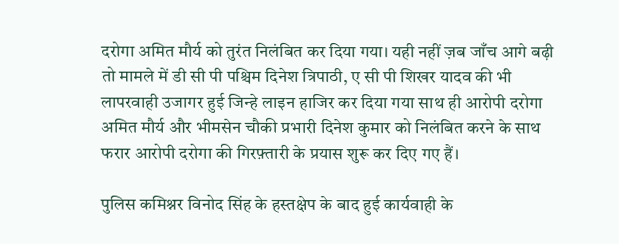दरोगा अमित मौर्य को तुरंत निलंबित कर दिया गया। यही नहीं ज़ब जाँच आगे बढ़ी तो मामले में डी सी पी पश्चिम दिनेश त्रिपाठी, ए सी पी शिखर यादव की भी लापरवाही उजागर हुई जिन्हे लाइन हाजिर कर दिया गया साथ ही आरोपी दरोगा अमित मौर्य और भीमसेन चौकी प्रभारी दिनेश कुमार को निलंबित करने के साथ फरार आरोपी दरोगा की गिरफ़्तारी के प्रयास शुरू कर दिए गए हैं।

पुलिस कमिश्नर विनोद सिंह के हस्तक्षेप के बाद हुई कार्यवाही के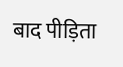बाद पीड़िता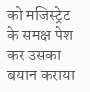को मजिस्ट्रेट के समक्ष पेश कर उसका बयान कराया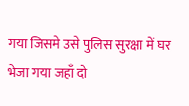गया जिसमे उसे पुलिस सुरक्षा में घर भेजा गया जहाँ दो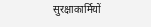सुरक्षाकार्मियों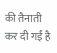की तैनाती कर दी गईं है